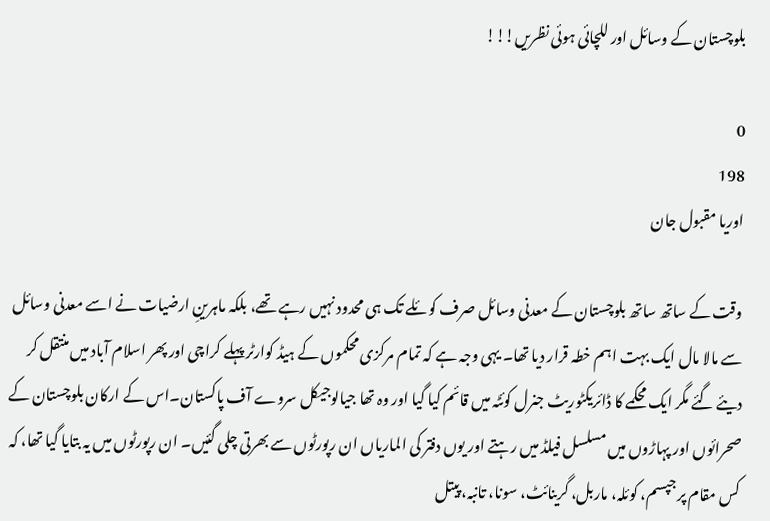بلوچستان کے وسائل اور للچائی ہوئی نظریں!!!

0
198
اوریا مقبول جان

وقت کے ساتھ ساتھ بلوچستان کے معدنی وسائل صرف کوئلے تک ہی محدود نہیں رہے تھے، بلکہ ماہرینِ ارضیات نے اسے معدنی وسائل سے مالا مال ایک بہت اہم خطہ قرار دیا تھا۔ یہی وجہ ہے کہ تمام مرکزی محکموں کے ہیڈ کوارٹر پہلے کراچی اور پھر اسلام آباد میں منتقل کر دیئے گئے مگر ایک محکمے کا ڈائریکٹوریٹ جنرل کوئٹہ میں قائم کیا گیا اور وہ تھا جیالوجیکل سروے آف پاکستان۔اس کے ارکان بلوچستان کے صحرائوں اور پہاڑوں میں مسلسل فیلڈ میں رہتے اور یوں دفتر کی الماریاں ان رپورٹوں سے بھرتی چلی گئیں۔ ان رپورٹوں میں یہ بتایا گیا تھا، کہ کس مقام پر جپسم، کوئلہ، ماربل، گرینائٹ، سونا، تانبہ، پیتل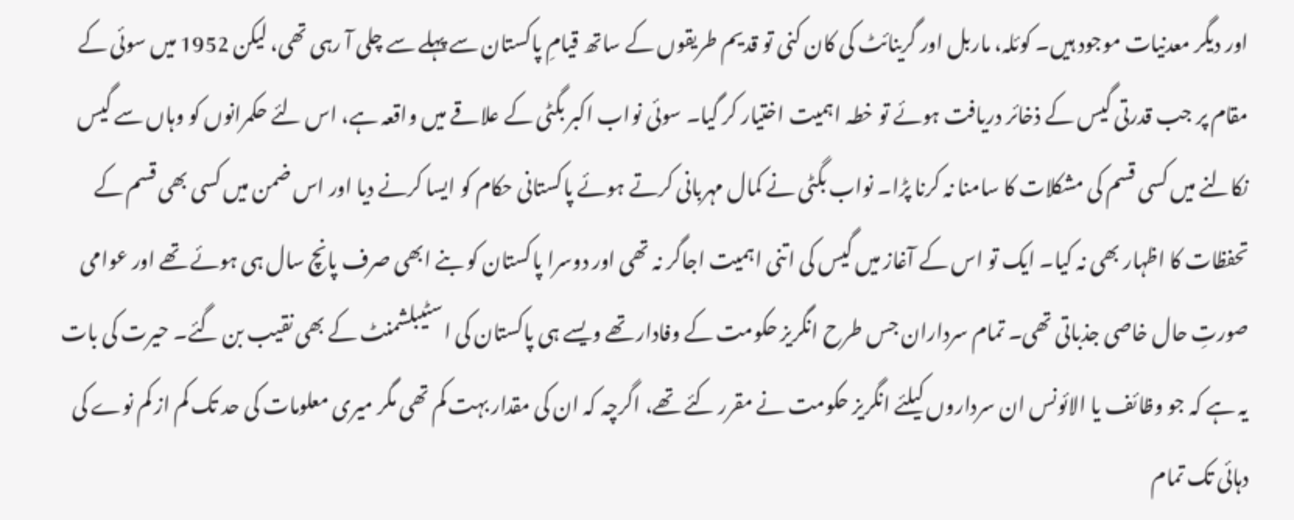اور دیگر معدنیات موجود ہیں۔ کوئلہ، ماربل اور گرینائٹ کی کان کنی تو قدیم طریقوں کے ساتھ قیامِ پاکستان سے پہلے سے چلی آ رہی تھی، لیکن 1952 میں سوئی کے مقام پر جب قدرتی گیس کے ذخائر دریافت ہوئے تو خطہ اہمیت اختیار کر گیا۔ سوئی نواب اکبر بگٹی کے علاقے میں واقعہ ہے، اس لئے حکمرانوں کو وہاں سے گیس نکالنے میں کسی قسم کی مشکلات کا سامنا نہ کرنا پڑا۔ نواب بگٹی نے کمال مہربانی کرتے ہوئے پاکستانی حکام کو ایسا کرنے دیا اور اس ضمن میں کسی بھی قسم کے تحفظات کا اظہار بھی نہ کیا۔ ایک تو اس کے آغاز میں گیس کی اتنی اہمیت اجاگر نہ تھی اور دوسرا پاکستان کو بنے ابھی صرف پانچ سال ہی ہوئے تھے اور عوامی صورتِ حال خاصی جذباتی تھی۔ تمام سرداران جس طرح انگریز حکومت کے وفادار تھے ویسے ہی پاکستان کی اسٹیبلشمنٹ کے بھی نقیب بن گئے۔ حیرت کی بات یہ ہے کہ جو وظائف یا الائونس ان سرداروں کیلئے انگریز حکومت نے مقرر کئے تھے، اگرچہ کہ ان کی مقدار بہت کم تھی مگر میری معلومات کی حد تک کم از کم نوے کی دہائی تک تمام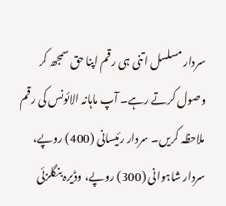سردار مسلسل اتنی ہی رقم اپنا حق سمجھ کر وصول کرتے رہے۔ آپ ماہانہ الائونس کی رقم ملاحظہ کریں۔ سردار رئیسانی (400) روپے، سردار شاہوانی (300) روپے، وڈیرہ بنگلزئی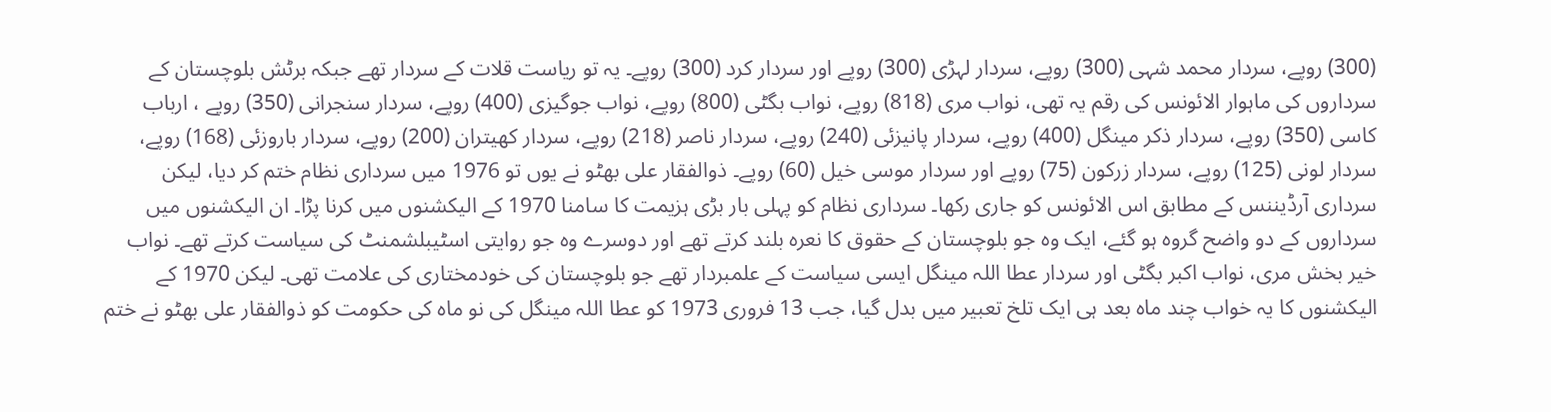(300) روپے، سردار محمد شہی (300) روپے، سردار لہڑی (300) روپے اور سردار کرد (300) روپے۔ یہ تو ریاست قلات کے سردار تھے جبکہ برٹش بلوچستان کے سرداروں کی ماہوار الائونس کی رقم یہ تھی، نواب مری (818) روپے، نواب بگٹی (800) روپے، نواب جوگیزی (400) روپے، سردار سنجرانی (350) روپے ، ارباب کاسی (350) روپے، سردار ذکر مینگل (400) روپے، سردار پانیزئی (240) روپے، سردار ناصر (218) روپے، سردار کھیتران (200) روپے، سردار باروزئی (168) روپے، سردار لونی (125) روپے، سردار زرکون (75) روپے اور سردار موسی خیل (60) روپے۔ ذوالفقار علی بھٹو نے یوں تو 1976 میں سرداری نظام ختم کر دیا، لیکن سرداری آرڈیننس کے مطابق اس الائونس کو جاری رکھا۔ سرداری نظام کو پہلی بار بڑی ہزیمت کا سامنا 1970 کے الیکشنوں میں کرنا پڑا۔ ان الیکشنوں میں سرداروں کے دو واضح گروہ ہو گئے، ایک وہ جو بلوچستان کے حقوق کا نعرہ بلند کرتے تھے اور دوسرے وہ جو روایتی اسٹیبلشمنٹ کی سیاست کرتے تھے۔ نواب خیر بخش مری، نواب اکبر بگٹی اور سردار عطا اللہ مینگل ایسی سیاست کے علمبردار تھے جو بلوچستان کی خودمختاری کی علامت تھی۔ لیکن 1970 کے الیکشنوں کا یہ خواب چند ماہ بعد ہی ایک تلخ تعبیر میں بدل گیا، جب 13 فروری 1973 کو عطا اللہ مینگل کی نو ماہ کی حکومت کو ذوالفقار علی بھٹو نے ختم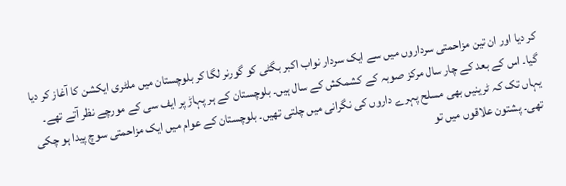کر دیا اور ان تین مزاحمتی سرداروں میں سے ایک سردار نواب اکبر بگٹی کو گورنر لگا کر بلوچستان میں ملٹری ایکشن کا آغاز کر دیا گیا۔ اس کے بعد کے چار سال مرکز صوبہ کے کشمکش کے سال ہیں۔ بلوچستان کے ہر پہاڑ پر ایف سی کے مورچے نظر آتے تھے۔ یہاں تک کہ ٹرینیں بھی مسلح پہرے داروں کی نگرانی میں چلتی تھیں۔ بلوچستان کے عوام میں ایک مزاحمتی سوچ پیدا ہو چکی تھی۔ پشتون علاقوں میں تو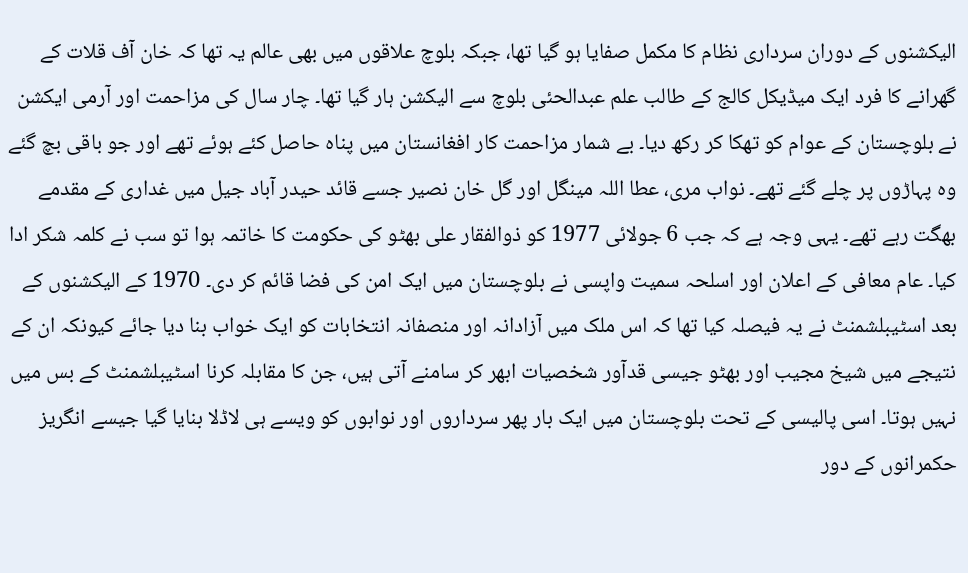الیکشنوں کے دوران سرداری نظام کا مکمل صفایا ہو گیا تھا، جبکہ بلوچ علاقوں میں بھی عالم یہ تھا کہ خان آف قلات کے گھرانے کا فرد ایک میڈیکل کالج کے طالب علم عبدالحئی بلوچ سے الیکشن ہار گیا تھا۔ چار سال کی مزاحمت اور آرمی ایکشن نے بلوچستان کے عوام کو تھکا کر رکھ دیا۔ بے شمار مزاحمت کار افغانستان میں پناہ حاصل کئے ہوئے تھے اور جو باقی بچ گئے وہ پہاڑوں پر چلے گئے تھے۔ نواب مری، عطا اللہ مینگل اور گل خان نصیر جسے قائد حیدر آباد جیل میں غداری کے مقدمے بھگت رہے تھے۔ یہی وجہ ہے کہ جب 6 جولائی 1977 کو ذوالفقار علی بھٹو کی حکومت کا خاتمہ ہوا تو سب نے کلمہ شکر ادا کیا۔ عام معافی کے اعلان اور اسلحہ سمیت واپسی نے بلوچستان میں ایک امن کی فضا قائم کر دی۔ 1970 کے الیکشنوں کے بعد اسٹیبلشمنٹ نے یہ فیصلہ کیا تھا کہ اس ملک میں آزادانہ اور منصفانہ انتخابات کو ایک خواب بنا دیا جائے کیونکہ ان کے نتیجے میں شیخ مجیب اور بھٹو جیسی قدآور شخصیات ابھر کر سامنے آتی ہیں، جن کا مقابلہ کرنا اسٹیبلشمنٹ کے بس میں نہیں ہوتا۔ اسی پالیسی کے تحت بلوچستان میں ایک بار پھر سرداروں اور نوابوں کو ویسے ہی لاڈلا بنایا گیا جیسے انگریز حکمرانوں کے دور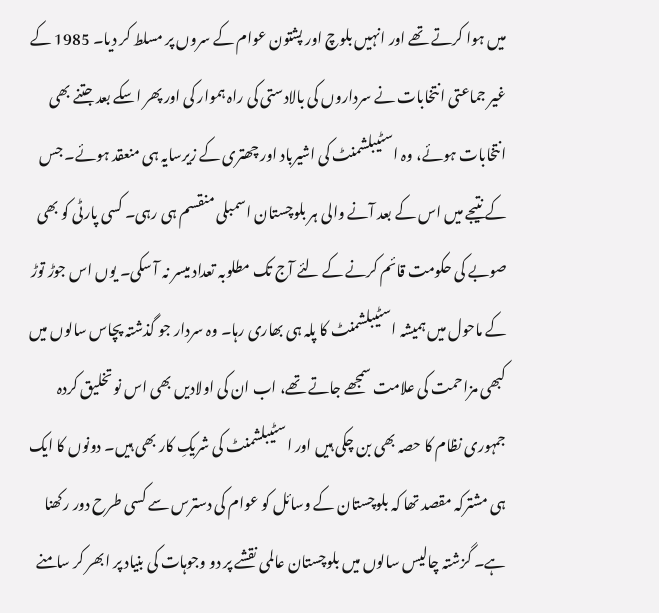میں ہوا کرتے تھے اور انہیں بلوچ اور پشتون عوام کے سروں پر مسلط کر دیا۔ 1985 کے غیر جماعتی انتخابات نے سرداروں کی بالادستی کی راہ ہموار کی اور پھر اسکے بعد جتنے بھی انتخابات ہوئے، وہ اسٹیبلشمنٹ کی اشیرباد اور چھتری کے زیرسایہ ہی منعقد ہوئے۔ جس کے نتیجے میں اس کے بعد آنے والی ہر بلوچستان اسمبلی منقسم ہی رہی۔ کسی پارٹی کو بھی صوبے کی حکومت قائم کرنے کے لئے آج تک مطلوبہ تعداد میسر نہ آ سکی۔ یوں اس جوڑ توڑ کے ماحول میں ہمیشہ اسٹیبلشمنٹ کا پلہ ہی بھاری رہا۔ وہ سردار جو گذشتہ پچاس سالوں میں کبھی مزاحمت کی علامت سمجھے جاتے تھے، اب ان کی اولادیں بھی اس نو تخلیق کردہ جمہوری نظام کا حصہ بھی بن چکی ہیں اور اسٹیبلشمنٹ کی شریکِ کار بھی ہیں۔ دونوں کا ایک ہی مشترکہ مقصد تھا کہ بلوچستان کے وسائل کو عوام کی دسترس سے کسی طرح دور رکھنا ہے۔ گزشتہ چالیس سالوں میں بلوچستان عالمی نقشے پر دو وجوہات کی بنیاد پر ابھر کر سامنے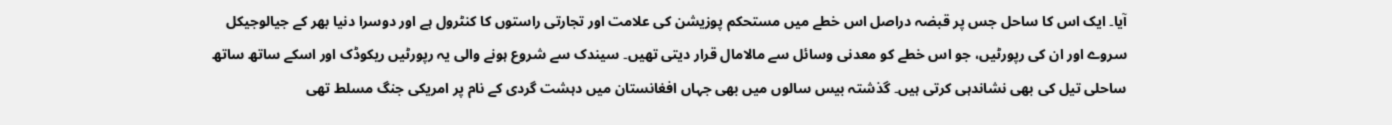آیا۔ ایک اس کا ساحل جس پر قبضہ دراصل اس خطے میں مستحکم پوزیشن کی علامت اور تجارتی راستوں کا کنٹرول ہے اور دوسرا دنیا بھر کے جیالوجیکل سروے اور ان کی رپورٹیں، جو اس خطے کو معدنی وسائل سے مالامال قرار دیتی تھیں۔ سیندک سے شروع ہونے والی یہ رپورٹیں ریکوڈک اور اسکے ساتھ ساتھ ساحلی تیل کی بھی نشاندہی کرتی ہیں۔ گذشتہ بیس سالوں میں بھی جہاں افغانستان میں دہشت گردی کے نام پر امریکی جنگ مسلط تھی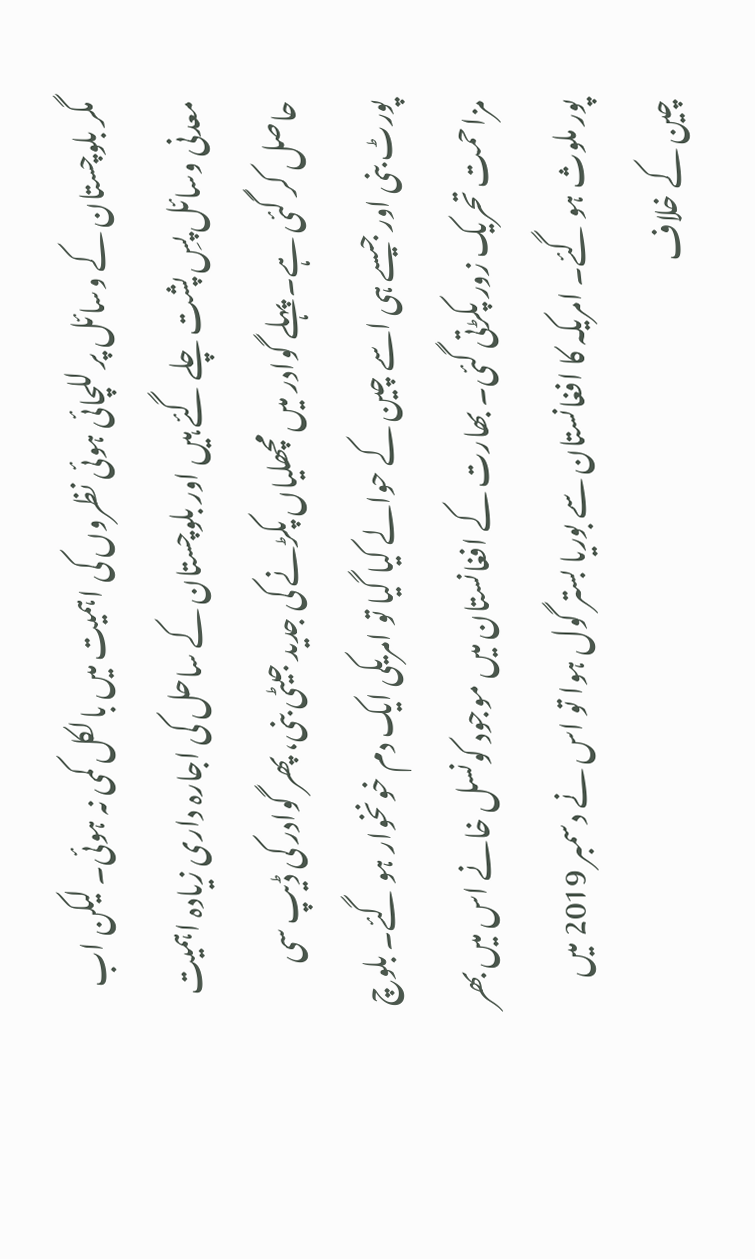مگر بلوچستان کے وسائل پر للچائی ہوئی نظروں کی اہمیت میں بالکل کمی نہ ہوئی۔ لیکن اب معدنی وسائل پسِ پشت چلے گئے ہیں اور بلوچستان کے ساحل کی اجارہ داری زیادہ اہمیت حاصل کر گئی ہے۔ پہلے گوادر میں مچھلیاں پکڑنے کی جدید جیٹی بنی، پھر گوادر کی ڈیپ سی پورٹ بنی اور جیسے ہی اسے چین کے حوالے کیا گیا تو امریکی ایک دم خونخوار ہو گئے۔ بلوچ مزاحمت تحریک زور پکڑتی گئی۔ بھارت کے افغانستان میں موجود کونسل خانے اس میں بھر پور ملوث ہو گئے۔ امریکہ کا افغانستان سے بوریا بستر گول ہوا تو اس نے دسمبر 2019 میں چین کے خلاف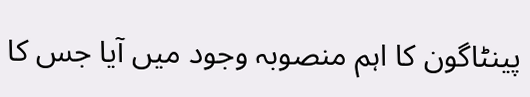پینٹاگون کا اہم منصوبہ وجود میں آیا جس کا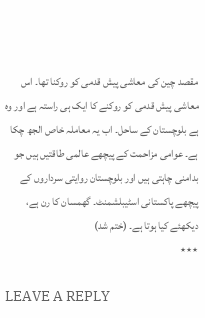مقصد چین کی معاشی پیش قدمی کو روکنا تھا۔ اس معاشی پیش قدمی کو روکنے کا ایک ہی راستہ ہے اور وہ ہے بلوچستان کے ساحل۔ اب یہ معاملہ خاص الجھ چکا ہے۔ عوامی مزاحمت کے پیچھے عالمی طاقتیں ہیں جو بدامنی چاہتی ہیں اور بلوچستان روایتی سرداروں کے پیچھے پاکستانی اسٹیبلشمنٹ۔ گھمسان کا رن ہے، دیکھئے کیا ہوتا ہے۔ (ختم شد)
٭٭٭

LEAVE A REPLY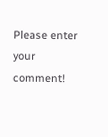Please enter your comment!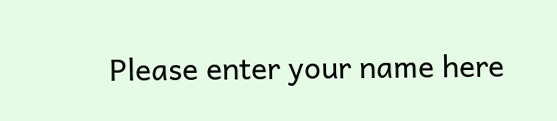Please enter your name here